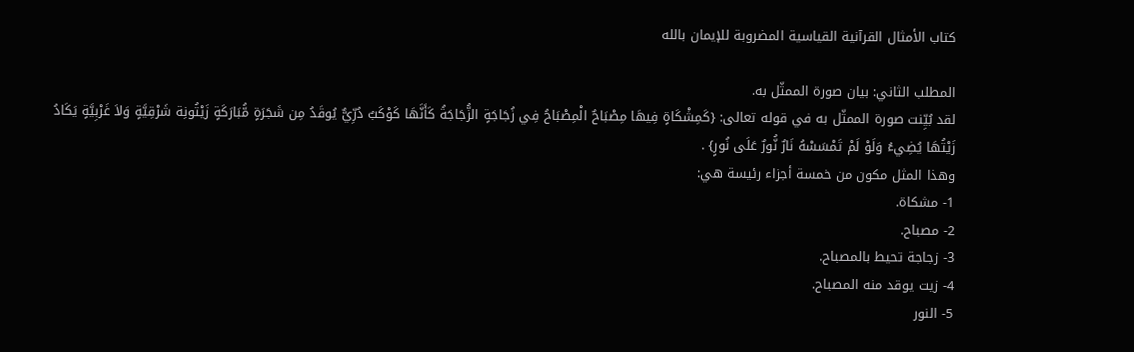كتاب الأمثال القرآنية القياسية المضروبة للإيمان بالله

المطلب الثاني: بيان صورة الممثّل به.
لقد بُيِّنت صورة الممثّل به في قوله تعالى: {كَمِشْكَاةٍ فِيهَا مِصْبَاحٌ الْمِصْبَاحُ فِي زُجَاجَةٍ الزُّجَاجَةُ كَأَنَّهَا كَوْكَبٌ دُرِّيٌّ يُوقَدُ مِن شَجَرَةٍ مُّبَارَكَةٍ زَيْتُونِة شَرْقِيَّةٍ وَلاَ غَرْبِيَّةٍ يَكَادُ زَيْتُهَا يُضِيءُ وَلَوْ لَمْ تَمْسَسْهُ نَارٌ نُّورٌ عَلَى نُورٍ} .
وهذا المثل مكون من خمسة أجزاء رئيسة هي:
1- مشكاة.
2- مصباح.
3- زجاجة تحيط بالمصباح.
4- زيت يوقد منه المصباح.
5- النور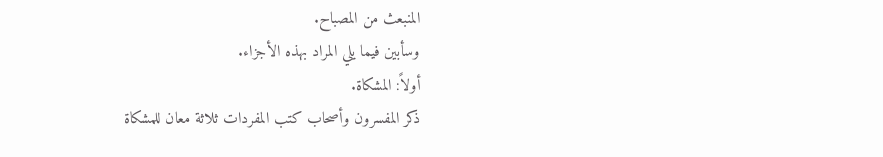المنبعث من المصباح.
وسأبين فيما يلي المراد بهذه الأجزاء.
أولاً: المشكاة.
ذكر المفسرون وأصحاب كتب المفردات ثلاثة معان للمشكاة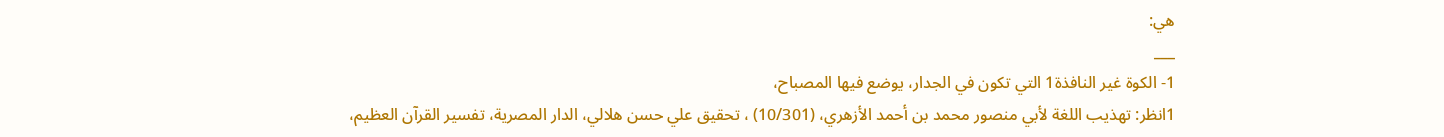هي:
___
1- الكوة غير النافذة1 التي تكون في الجدار، يوضع فيها المصباح،
1انظر: تهذيب اللغة لأبي منصور محمد بن أحمد الأزهري، (10/301) ، تحقيق علي حسن هلالي، الدار المصرية، تفسير القرآن العظيم،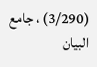(3/290) ، جامع البيان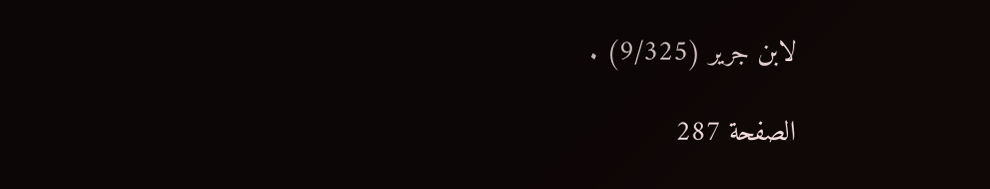لابن جرير (9/325) .

الصفحة 287